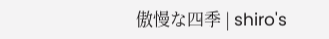傲慢な四季 | shiro's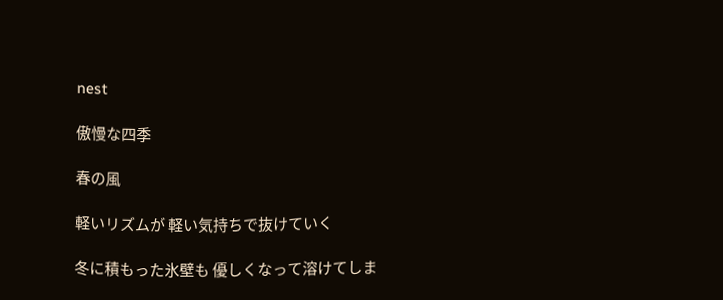nest

傲慢な四季

春の風

軽いリズムが 軽い気持ちで抜けていく

冬に積もった氷壁も 優しくなって溶けてしま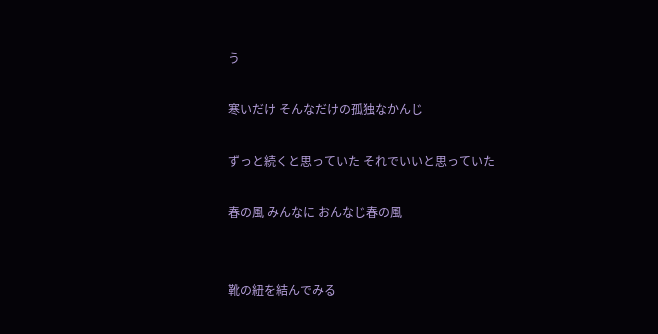う

寒いだけ そんなだけの孤独なかんじ

ずっと続くと思っていた それでいいと思っていた

春の風 みんなに おんなじ春の風


靴の紐を結んでみる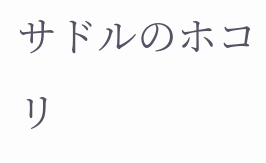サドルのホコリ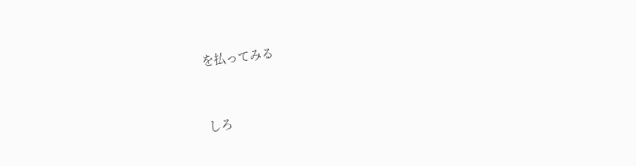を払ってみる


しろ